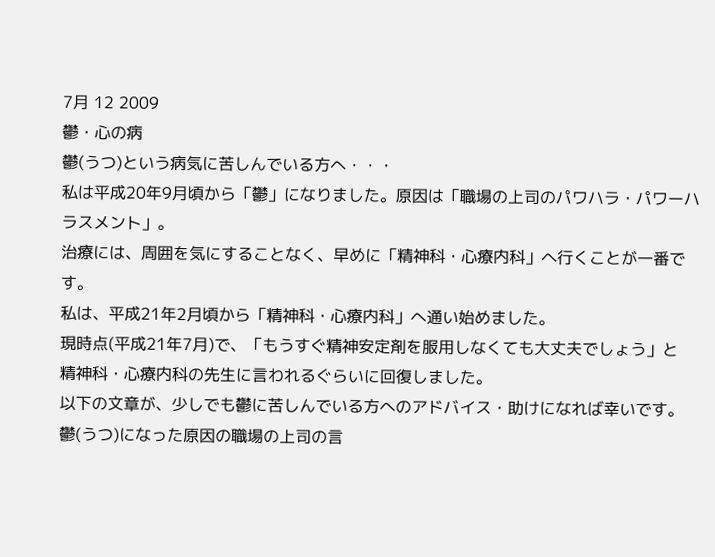7月 12 2009
鬱・心の病
鬱(うつ)という病気に苦しんでいる方へ・・・
私は平成20年9月頃から「鬱」になりました。原因は「職場の上司のパワハラ・パワーハラスメント」。
治療には、周囲を気にすることなく、早めに「精神科・心療内科」へ行くことが一番です。
私は、平成21年2月頃から「精神科・心療内科」へ通い始めました。
現時点(平成21年7月)で、「もうすぐ精神安定剤を服用しなくても大丈夫でしょう」と
精神科・心療内科の先生に言われるぐらいに回復しました。
以下の文章が、少しでも鬱に苦しんでいる方へのアドバイス・助けになれば幸いです。
鬱(うつ)になった原因の職場の上司の言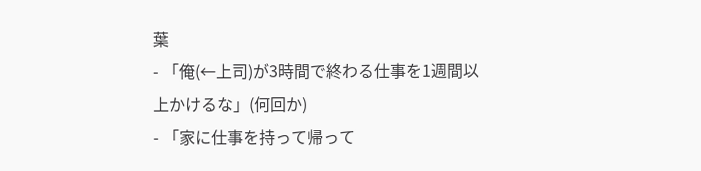葉
- 「俺(←上司)が3時間で終わる仕事を1週間以上かけるな」(何回か)
- 「家に仕事を持って帰って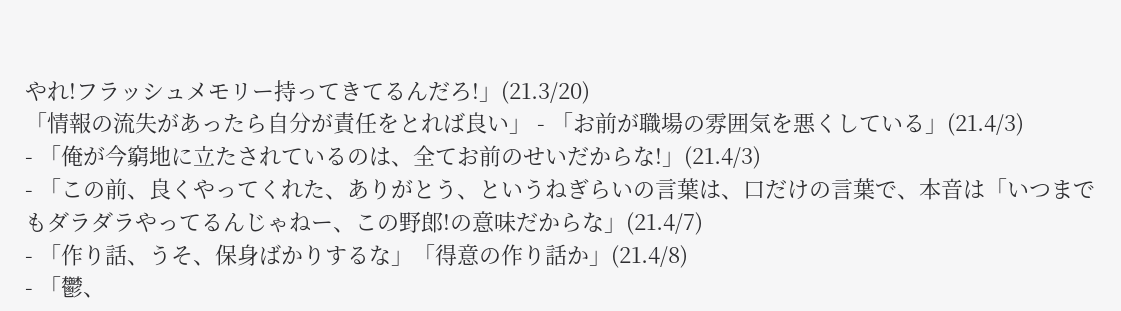やれ!フラッシュメモリー持ってきてるんだろ!」(21.3/20)
「情報の流失があったら自分が責任をとれば良い」 - 「お前が職場の雰囲気を悪くしている」(21.4/3)
- 「俺が今窮地に立たされているのは、全てお前のせいだからな!」(21.4/3)
- 「この前、良くやってくれた、ありがとう、というねぎらいの言葉は、口だけの言葉で、本音は「いつまでもダラダラやってるんじゃねー、この野郎!の意味だからな」(21.4/7)
- 「作り話、うそ、保身ばかりするな」「得意の作り話か」(21.4/8)
- 「鬱、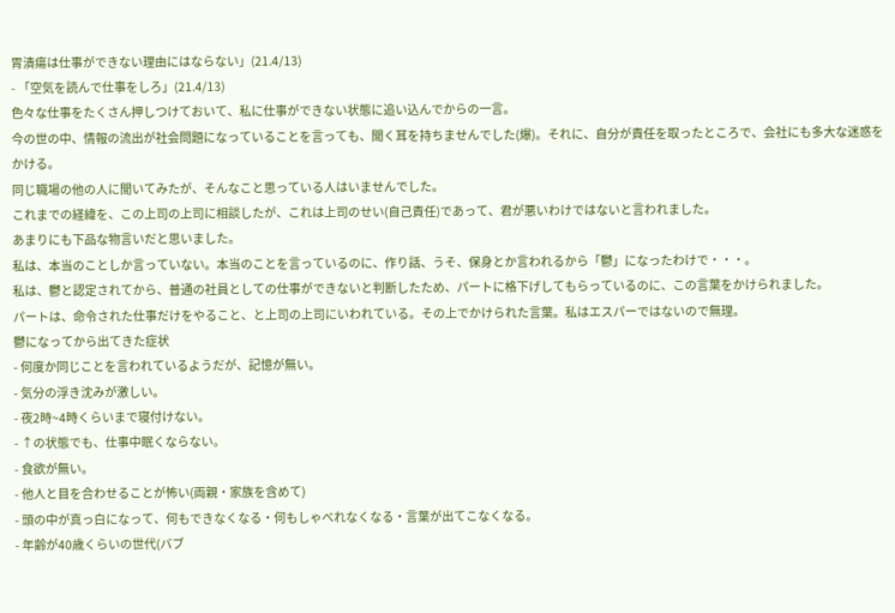胃潰瘍は仕事ができない理由にはならない」(21.4/13)
- 「空気を読んで仕事をしろ」(21.4/13)
色々な仕事をたくさん押しつけておいて、私に仕事ができない状態に追い込んでからの一言。
今の世の中、情報の流出が社会問題になっていることを言っても、聞く耳を持ちませんでした(爆)。それに、自分が責任を取ったところで、会社にも多大な迷惑をかける。
同じ職場の他の人に聞いてみたが、そんなこと思っている人はいませんでした。
これまでの経緯を、この上司の上司に相談したが、これは上司のせい(自己責任)であって、君が悪いわけではないと言われました。
あまりにも下品な物言いだと思いました。
私は、本当のことしか言っていない。本当のことを言っているのに、作り話、うそ、保身とか言われるから「鬱」になったわけで・・・。
私は、鬱と認定されてから、普通の社員としての仕事ができないと判断したため、パートに格下げしてもらっているのに、この言葉をかけられました。
パートは、命令された仕事だけをやること、と上司の上司にいわれている。その上でかけられた言葉。私はエスパーではないので無理。
鬱になってから出てきた症状
- 何度か同じことを言われているようだが、記憶が無い。
- 気分の浮き沈みが激しい。
- 夜2時~4時くらいまで寝付けない。
- ↑の状態でも、仕事中眠くならない。
- 食欲が無い。
- 他人と目を合わせることが怖い(両親・家族を含めて)
- 頭の中が真っ白になって、何もできなくなる・何もしゃべれなくなる・言葉が出てこなくなる。
- 年齢が40歳くらいの世代(バブ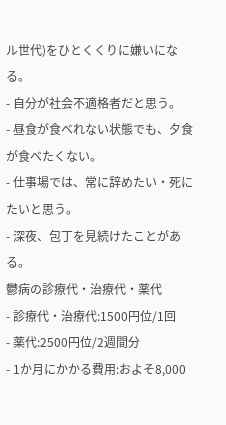ル世代)をひとくくりに嫌いになる。
- 自分が社会不適格者だと思う。
- 昼食が食べれない状態でも、夕食が食べたくない。
- 仕事場では、常に辞めたい・死にたいと思う。
- 深夜、包丁を見続けたことがある。
鬱病の診療代・治療代・薬代
- 診療代・治療代:1500円位/1回
- 薬代:2500円位/2週間分
- 1か月にかかる費用:およそ8,000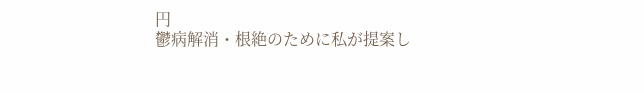円
鬱病解消・根絶のために私が提案し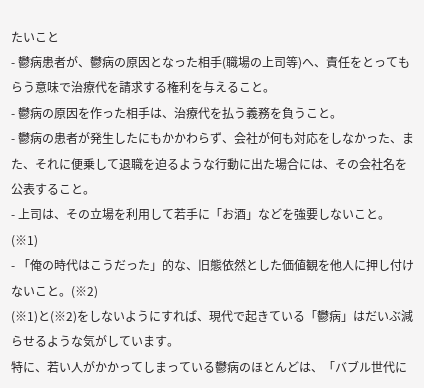たいこと
- 鬱病患者が、鬱病の原因となった相手(職場の上司等)へ、責任をとってもらう意味で治療代を請求する権利を与えること。
- 鬱病の原因を作った相手は、治療代を払う義務を負うこと。
- 鬱病の患者が発生したにもかかわらず、会社が何も対応をしなかった、また、それに便乗して退職を迫るような行動に出た場合には、その会社名を公表すること。
- 上司は、その立場を利用して若手に「お酒」などを強要しないこと。(※1)
- 「俺の時代はこうだった」的な、旧態依然とした価値観を他人に押し付けないこと。(※2)
(※1)と(※2)をしないようにすれば、現代で起きている「鬱病」はだいぶ減らせるような気がしています。
特に、若い人がかかってしまっている鬱病のほとんどは、「バブル世代に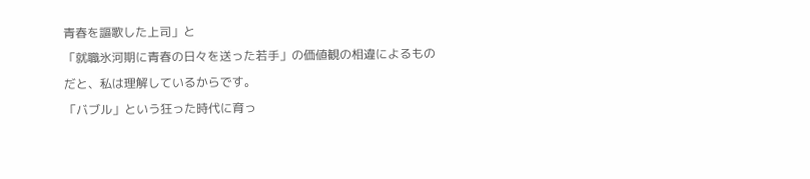青春を謳歌した上司」と
「就職氷河期に青春の日々を送った若手」の価値観の相違によるものだと、私は理解しているからです。
「バブル」という狂った時代に育っ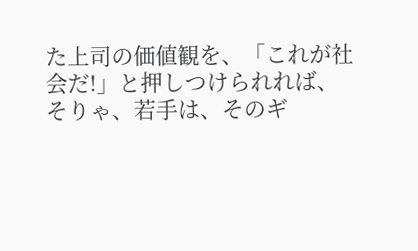た上司の価値観を、「これが社会だ!」と押しつけられれば、
そりゃ、若手は、そのギ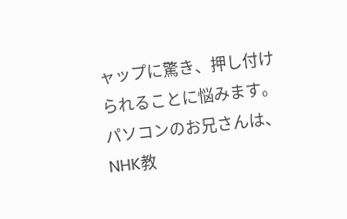ャップに驚き、押し付けられることに悩みます。
パソコンのお兄さんは、NHK教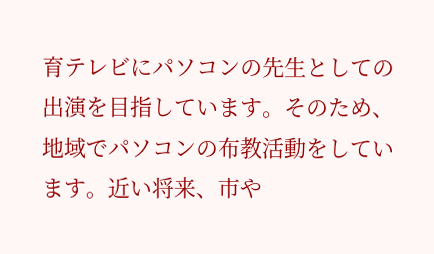育テレビにパソコンの先生としての出演を目指しています。そのため、地域でパソコンの布教活動をしています。近い将来、市や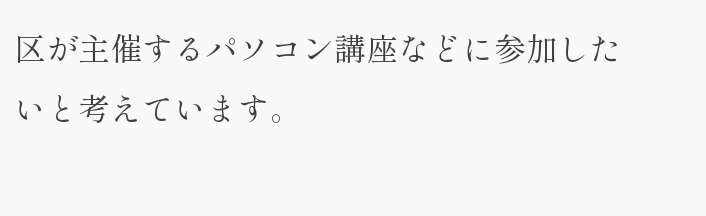区が主催するパソコン講座などに参加したいと考えています。